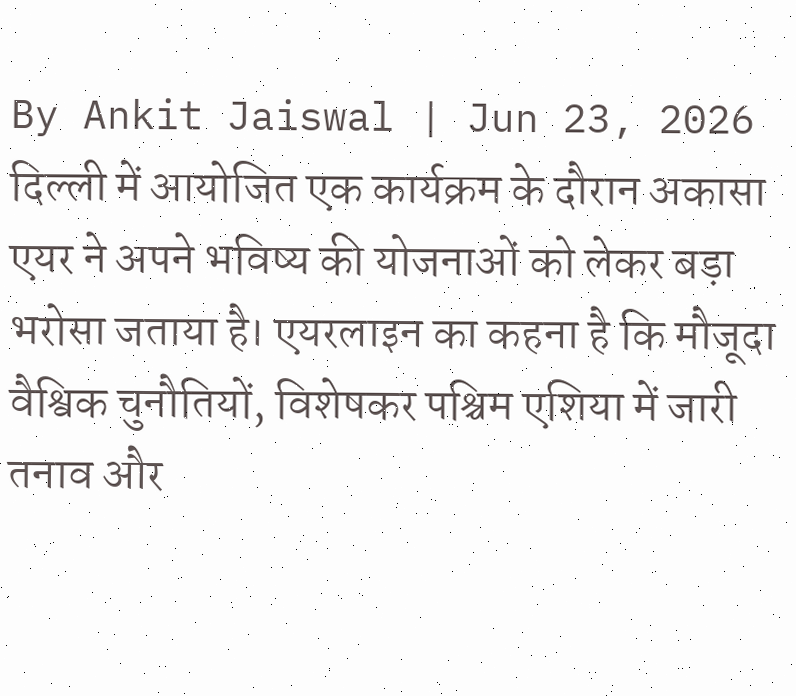By Ankit Jaiswal | Jun 23, 2026
दिल्ली में आयोजित एक कार्यक्रम के दौरान अकासा एयर ने अपने भविष्य की योजनाओं को लेकर बड़ा भरोसा जताया है। एयरलाइन का कहना है कि मौजूदा वैश्विक चुनौतियों, विशेषकर पश्चिम एशिया में जारी तनाव और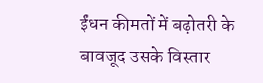ईंधन कीमतों में बढ़ोतरी के बावजूद उसके विस्तार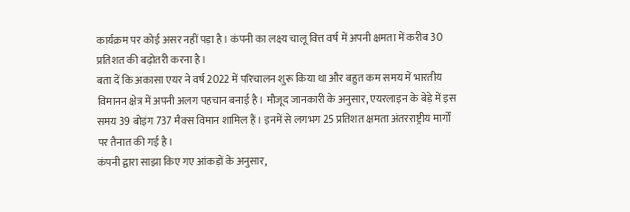कार्यक्रम पर कोई असर नहीं पड़ा है। कंपनी का लक्ष्य चालू वित्त वर्ष में अपनी क्षमता में करीब 30 प्रतिशत की बढ़ोतरी करना है।
बता दें कि अकासा एयर ने वर्ष 2022 में परिचालन शुरू किया था और बहुत कम समय में भारतीय विमानन क्षेत्र में अपनी अलग पहचान बनाई है। मौजूद जानकारी के अनुसार, एयरलाइन के बेड़े में इस समय 39 बोइंग 737 मैक्स विमान शामिल हैं। इनमें से लगभग 25 प्रतिशत क्षमता अंतरराष्ट्रीय मार्गों पर तैनात की गई है।
कंपनी द्वारा साझा किए गए आंकड़ों के अनुसार,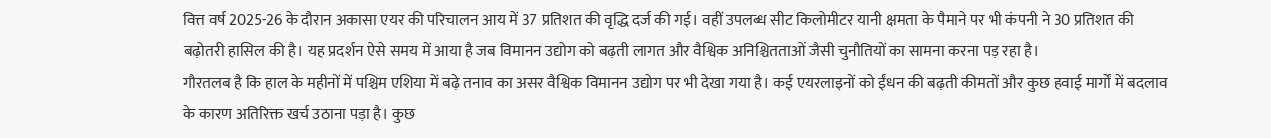वित्त वर्ष 2025-26 के दौरान अकासा एयर की परिचालन आय में 37 प्रतिशत की वृद्धि दर्ज की गई। वहीं उपलब्ध सीट किलोमीटर यानी क्षमता के पैमाने पर भी कंपनी ने 30 प्रतिशत की बढ़ोतरी हासिल की है। यह प्रदर्शन ऐसे समय में आया है जब विमानन उद्योग को बढ़ती लागत और वैश्विक अनिश्चितताओं जैसी चुनौतियों का सामना करना पड़ रहा है।
गौरतलब है कि हाल के महीनों में पश्चिम एशिया में बढ़े तनाव का असर वैश्विक विमानन उद्योग पर भी देखा गया है। कई एयरलाइनों को ईंधन की बढ़ती कीमतों और कुछ हवाई मार्गों में बदलाव के कारण अतिरिक्त खर्च उठाना पड़ा है। कुछ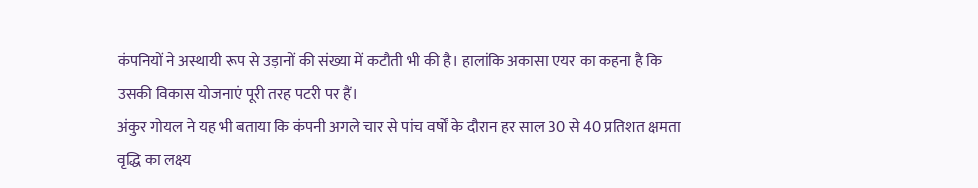कंपनियों ने अस्थायी रूप से उड़ानों की संख्या में कटौती भी की है। हालांकि अकासा एयर का कहना है कि उसकी विकास योजनाएं पूरी तरह पटरी पर हैं।
अंकुर गोयल ने यह भी बताया कि कंपनी अगले चार से पांच वर्षों के दौरान हर साल 30 से 40 प्रतिशत क्षमता वृद्धि का लक्ष्य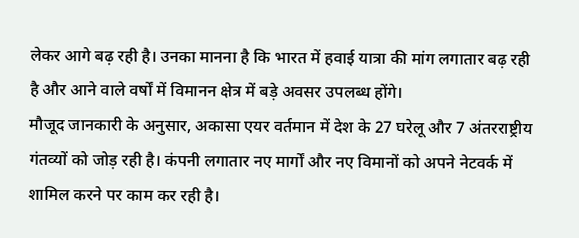लेकर आगे बढ़ रही है। उनका मानना है कि भारत में हवाई यात्रा की मांग लगातार बढ़ रही है और आने वाले वर्षों में विमानन क्षेत्र में बड़े अवसर उपलब्ध होंगे।
मौजूद जानकारी के अनुसार, अकासा एयर वर्तमान में देश के 27 घरेलू और 7 अंतरराष्ट्रीय गंतव्यों को जोड़ रही है। कंपनी लगातार नए मार्गों और नए विमानों को अपने नेटवर्क में शामिल करने पर काम कर रही है।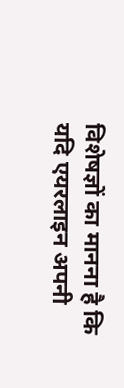विशेषज्ञों का मानना है कि यदि एयरलाइन अपनी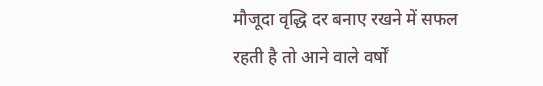मौजूदा वृद्धि दर बनाए रखने में सफल रहती है तो आने वाले वर्षों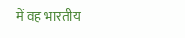में वह भारतीय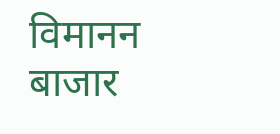विमानन बाजार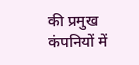की प्रमुख कंपनियों में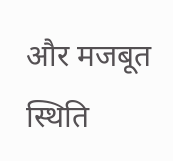और मजबूत स्थिति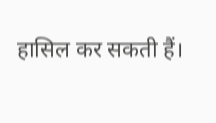हासिल कर सकती हैं।